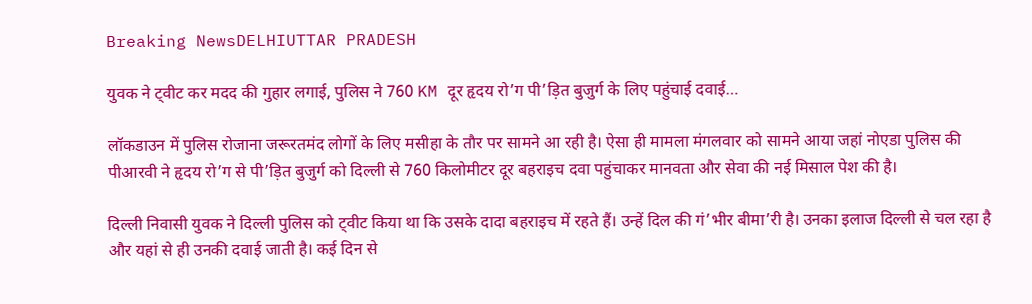Breaking NewsDELHIUTTAR PRADESH

युवक ने ट्वीट कर मदद की गुहार लगाई, पुलिस ने 760 KM दूर हृदय रो’ग पी’ड़ित बुजुर्ग के लिए पहुंचाई दवाई…

लॉकडाउन में पुलिस रोजाना जरूरतमंद लोगों के लिए मसीहा के तौर पर सामने आ रही है। ऐसा ही मामला मंगलवार को सामने आया जहां नोएडा पुलिस की पीआरवी ने हृदय रो’ग से पी’ड़ित बुजुर्ग को दिल्ली से 760 किलोमीटर दूर बहराइच दवा पहुंचाकर मानवता और सेवा की नई मिसाल पेश की है।

दिल्ली निवासी युवक ने दिल्ली पुलिस को ट्वीट किया था कि उसके दादा बहराइच में रहते हैं। उन्हें दिल की गं’भीर बीमा’री है। उनका इलाज दिल्ली से चल रहा है और यहां से ही उनकी दवाई जाती है। कई दिन से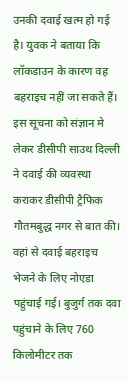उनकी दवाई खत्म हो गई है। युवक ने बताया कि लॉकडाउन के कारण वह बहराइच नहीं जा सकते हैं। इस सूचना को संज्ञान मे लेकर डीसीपी साउथ दिल्ली ने दवाई की व्यवस्था कराकर डीसीपी ट्रैफिक गौतमबुद्ध नगर से बात की। वहां से दवाई बहराइच भेजने के लिए नोएडा पहुंचाई गई। बुजुर्ग तक दवा पहुंचाने के लिए 760 किलोमीटर तक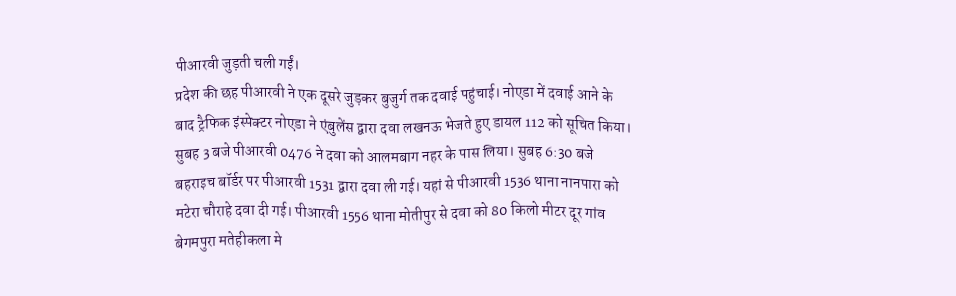पीआरवी जुड़ती चली गईं।
प्रदेश की छह पीआरवी ने एक दूसरे जुड़कर बुजुर्ग तक दवाई पहुंचाई। नोएडा में दवाई आने के बाद ट्रैफिक इंस्पेक्टर नोएडा ने एंबुलेंस द्वारा दवा लखनऊ भेजते हुए डायल 112 को सूचित किया। सुबह 3 बजे पीआरवी 0476 ने दवा को आलमबाग नहर के पास लिया। सुबह 6:30 बजे बहराइच बॉर्डर पर पीआरवी 1531 द्वारा दवा ली गई। यहां से पीआरवी 1536 थाना नानपारा को मटेरा चौराहे दवा दी गई। पीआरवी 1556 थाना मोतीपुर से दवा को 80 किलो मीटर दूर गांव बेगमपुरा मतेहीकला मे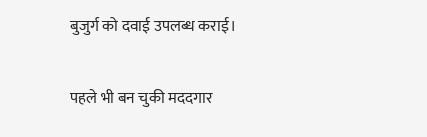बुजुर्ग को दवाई उपलब्ध कराई।

पहले भी बन चुकी मददगार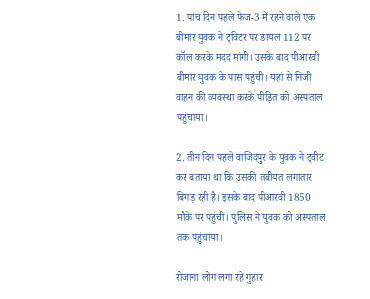1. पांच दिन पहले फेज-3 में रहने वाले एक बीमार युवक ने ट्विटर पर डायल 112 पर कॉल करके मदद मांगी। उसके बाद पीआरवी बीमार युवक के पास पहुंची। यहां से निजी वाहन की व्यवस्था करके पीड़ित को अस्पताल पहुंचाया।

2. तीन दिन पहले वाजिदपुर के युवक ने ट्वीट कर बताया था कि उसकी तबीयत लगातार बिगड़ रही है। इसके बाद पीआरवी 1850 मौके पर पहुंची। पुलिस ने युवक को अस्पताल तक पहुंचाया।

रोजाना लोग लगा रहे गुहार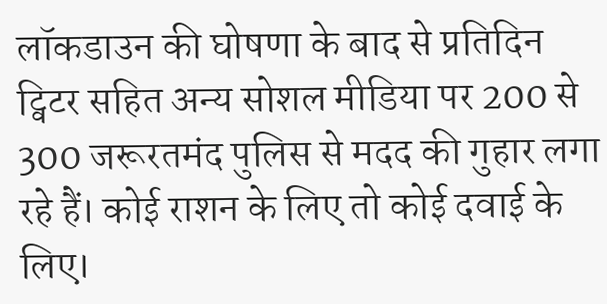लॉकडाउन की घोषणा के बाद से प्रतिदिन ट्विटर सहित अन्य सोशल मीडिया पर 200 से 300 जरूरतमंद पुलिस से मदद की गुहार लगा रहे हैं। कोई राशन के लिए तो कोई दवाई के लिए।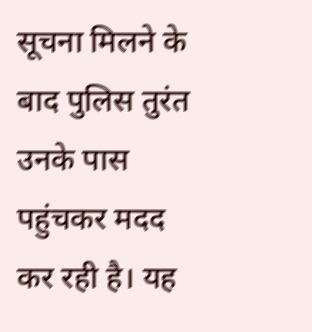सूचना मिलने के बाद पुलिस तुरंत उनके पास पहुंचकर मदद कर रही है। यह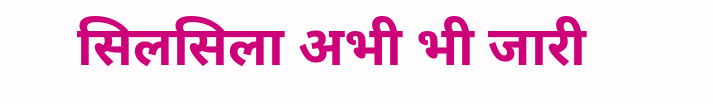सिलसिला अभी भी जारी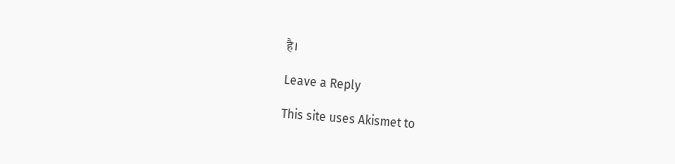है।

Leave a Reply

This site uses Akismet to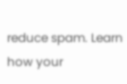reduce spam. Learn how your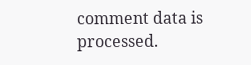comment data is processed.